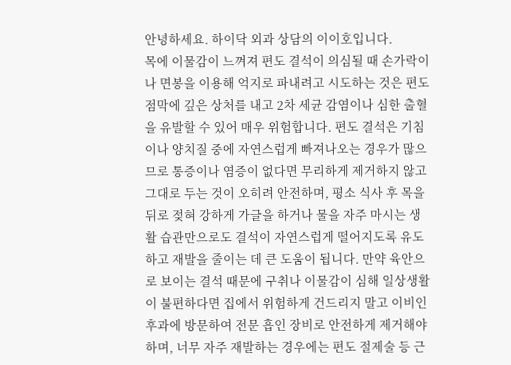안녕하세요. 하이닥 외과 상담의 이이호입니다.
목에 이물감이 느껴져 편도 결석이 의심될 때 손가락이나 면봉을 이용해 억지로 파내려고 시도하는 것은 편도 점막에 깊은 상처를 내고 2차 세균 감염이나 심한 출혈을 유발할 수 있어 매우 위험합니다. 편도 결석은 기침이나 양치질 중에 자연스럽게 빠져나오는 경우가 많으므로 통증이나 염증이 없다면 무리하게 제거하지 않고 그대로 두는 것이 오히려 안전하며, 평소 식사 후 목을 뒤로 젖혀 강하게 가글을 하거나 물을 자주 마시는 생활 습관만으로도 결석이 자연스럽게 떨어지도록 유도하고 재발을 줄이는 데 큰 도움이 됩니다. 만약 육안으로 보이는 결석 때문에 구취나 이물감이 심해 일상생활이 불편하다면 집에서 위험하게 건드리지 말고 이비인후과에 방문하여 전문 흡인 장비로 안전하게 제거해야 하며, 너무 자주 재발하는 경우에는 편도 절제술 등 근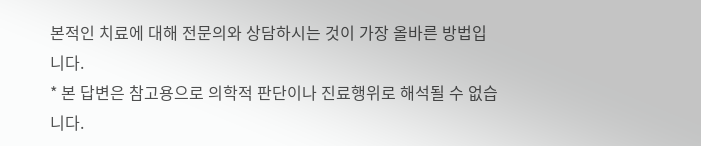본적인 치료에 대해 전문의와 상담하시는 것이 가장 올바른 방법입니다.
* 본 답변은 참고용으로 의학적 판단이나 진료행위로 해석될 수 없습니다.